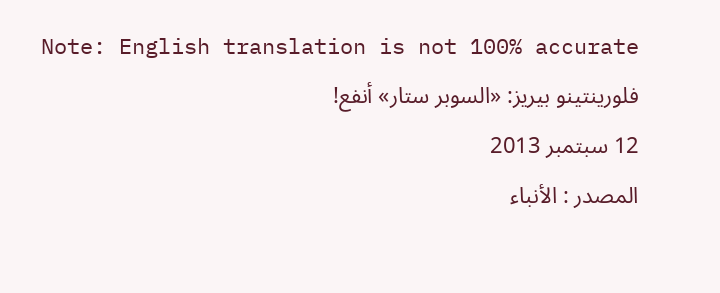Note: English translation is not 100% accurate
فلورينتينو بيريز: «السوبر ستار» أنفع!
12 سبتمبر 2013
المصدر : الأنباء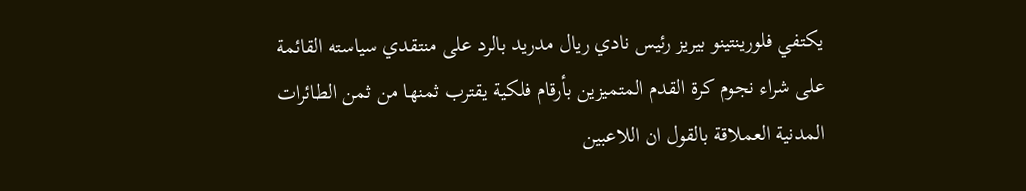يكتفي فلورينتينو بيريز رئيس نادي ريال مدريد بالرد على منتقدي سياسته القائمة على شراء نجوم كرة القدم المتميزين بأرقام فلكية يقترب ثمنها من ثمن الطائرات المدنية العملاقة بالقول ان اللاعبين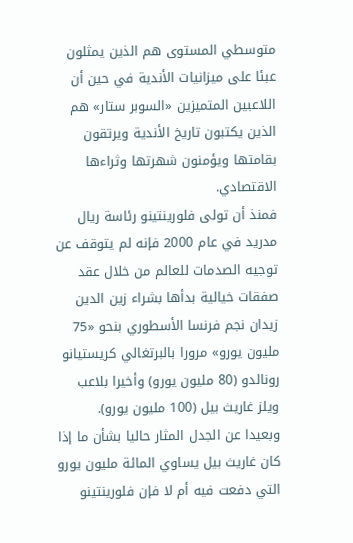متوسطي المستوى هم الذين يمثلون عبئا على ميزانيات الأندية في حين أن اللاعبين المتميزين «السوبر ستار» هم الذين يكتبون تاريخ الأندية ويرتقون بقامتها ويؤمنون شهرتها وثراءها الاقتصادي.
فمنذ أن تولى فلورينتينو رئاسة ريال مدريد في عام 2000 فإنه لم يتوقف عن توجيه الصدمات للعالم من خلال عقد صفقات خيالية بدأها بشراء زين الدين زيدان نجم فرنسا الأسطوري بنحو «75 مليون يورو» مرورا بالبرتغالي كريستيانو رونالدو (80 مليون يورو) وأخيرا بلاعب ويلز غاريث بيل (100 مليون يورو).
وبعيدا عن الجدل المثار حاليا بشأن ما إذا كان غاريث بيل يساوي المائة مليون يورو التي دفعت فيه أم لا فإن فلورينتينو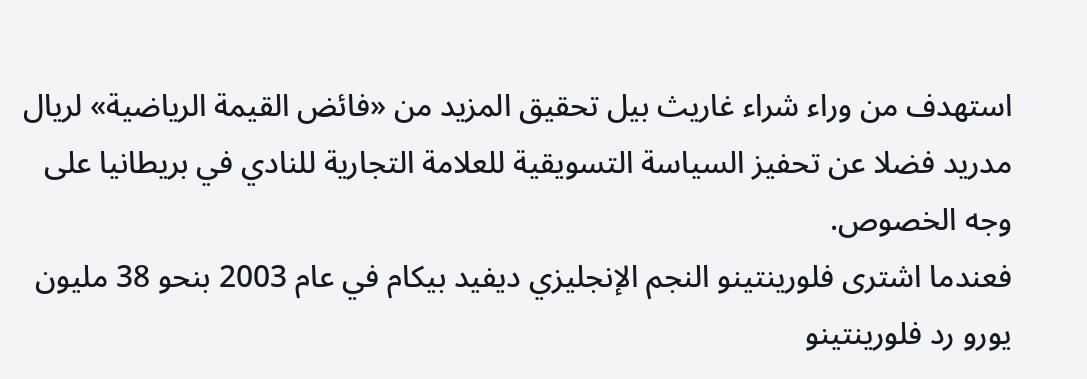استهدف من وراء شراء غاريث بيل تحقيق المزيد من «فائض القيمة الرياضية» لريال مدريد فضلا عن تحفيز السياسة التسويقية للعلامة التجارية للنادي في بريطانيا على وجه الخصوص.
فعندما اشترى فلورينتينو النجم الإنجليزي ديفيد بيكام في عام 2003 بنحو 38 مليون يورو رد فلورينتينو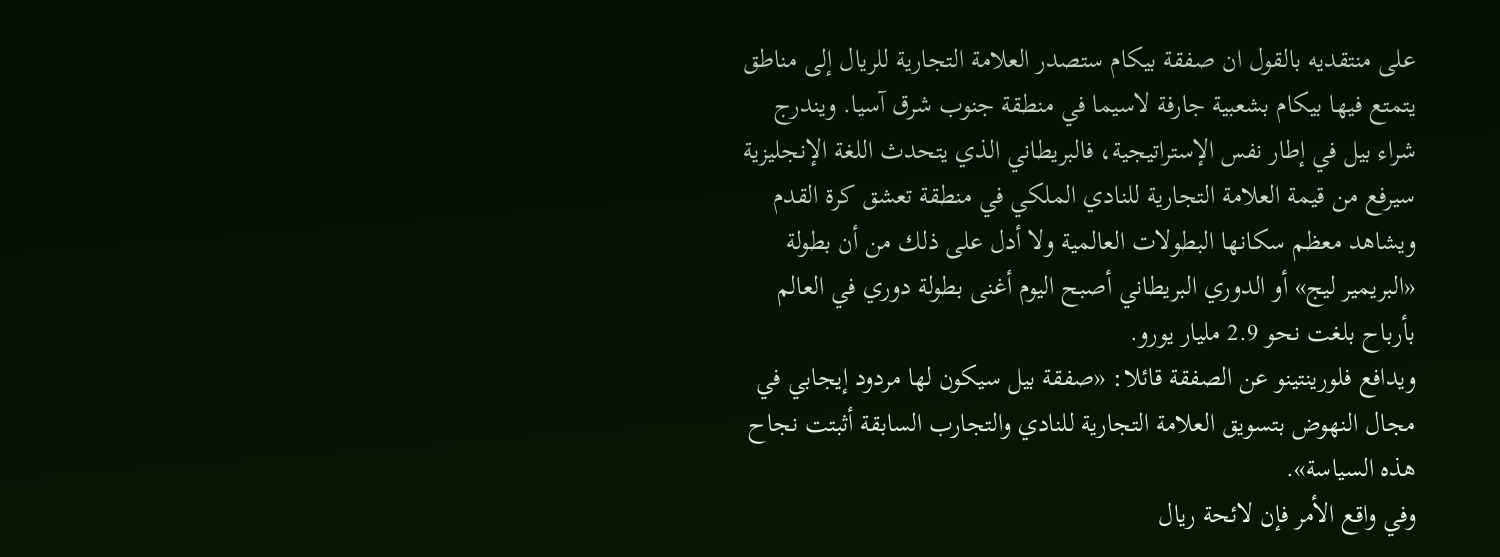على منتقديه بالقول ان صفقة بيكام ستصدر العلامة التجارية للريال إلى مناطق يتمتع فيها بيكام بشعبية جارفة لاسيما في منطقة جنوب شرق آسيا. ويندرج شراء بيل في إطار نفس الإستراتيجية، فالبريطاني الذي يتحدث اللغة الإنجليزية سيرفع من قيمة العلامة التجارية للنادي الملكي في منطقة تعشق كرة القدم ويشاهد معظم سكانها البطولات العالمية ولا أدل على ذلك من أن بطولة «البريمير ليج» أو الدوري البريطاني أصبح اليوم أغنى بطولة دوري في العالم بأرباح بلغت نحو 2.9 مليار يورو.
ويدافع فلورينتينو عن الصفقة قائلا: «صفقة بيل سيكون لها مردود إيجابي في مجال النهوض بتسويق العلامة التجارية للنادي والتجارب السابقة أثبتت نجاح هذه السياسة».
وفي واقع الأمر فإن لائحة ريال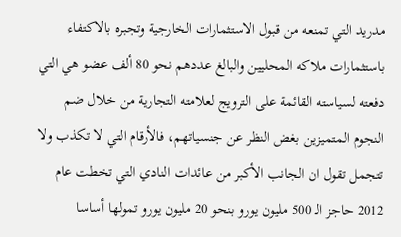مدريد التي تمنعه من قبول الاستثمارات الخارجية وتجبره بالاكتفاء باستثمارات ملاكه المحليين والبالغ عددهم نحو 80 ألف عضو هي التي دفعته لسياسته القائمة على الترويج لعلامته التجارية من خلال ضم النجوم المتميزين بغض النظر عن جنسياتهم، فالأرقام التي لا تكذب ولا تتجمل تقول ان الجانب الأكبر من عائدات النادي التي تخطت عام 2012 حاجز الـ 500 مليون يورو بنحو 20 مليون يورو تمولها أساسا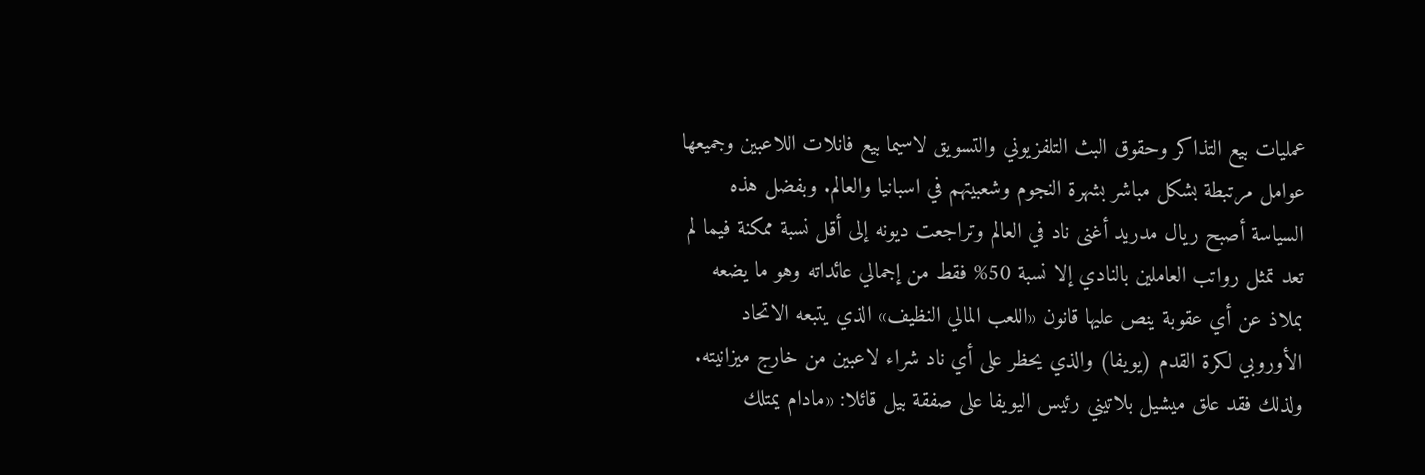عمليات بيع التذاكر وحقوق البث التلفزيوني والتسويق لاسيما بيع فانلات اللاعبين وجميعها عوامل مرتبطة بشكل مباشر بشهرة النجوم وشعبيتهم في اسبانيا والعالم. وبفضل هذه السياسة أصبح ريال مدريد أغنى ناد في العالم وتراجعت ديونه إلى أقل نسبة ممكنة فيما لم تعد تمثل رواتب العاملين بالنادي إلا نسبة 50% فقط من إجمالي عائداته وهو ما يضعه بملاذ عن أي عقوبة ينص عليها قانون «اللعب المالي النظيف» الذي يتبعه الاتحاد الأوروبي لكرة القدم (يويفا) والذي يحظر على أي ناد شراء لاعبين من خارج ميزانيته. ولذلك فقد علق ميشيل بلاتيني رئيس اليويفا على صفقة بيل قائلا: «مادام يمتلك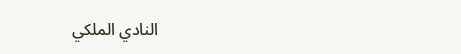النادي الملكي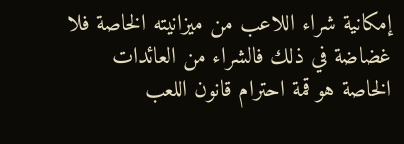إمكانية شراء اللاعب من ميزانيته الخاصة فلا غضاضة في ذلك فالشراء من العائدات الخاصة هو قمة احترام قانون اللعب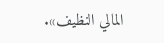المالي النظيف».